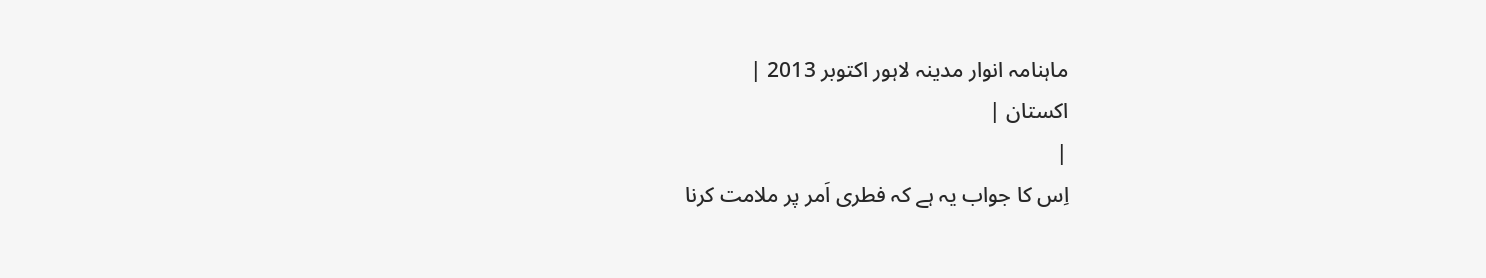ماہنامہ انوار مدینہ لاہور اکتوبر 2013 |
اكستان |
|
اِس کا جواب یہ ہے کہ فطری اَمر پر ملامت کرنا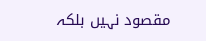مقصود نہیں بلکہ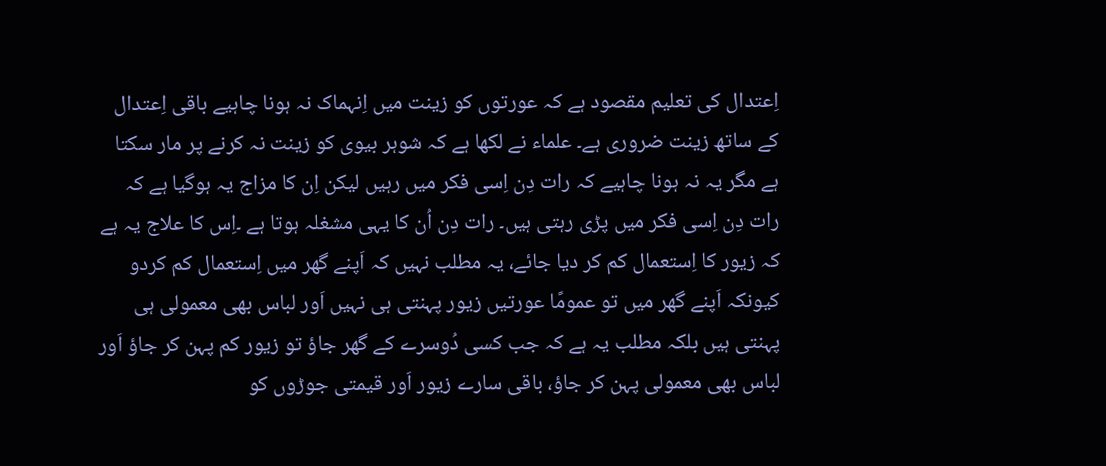اِعتدال کی تعلیم مقصود ہے کہ عورتوں کو زینت میں اِنہماک نہ ہونا چاہیے باقی اِعتدال کے ساتھ زینت ضروری ہے۔ علماء نے لکھا ہے کہ شوہر بیوی کو زینت نہ کرنے پر مار سکتا ہے مگر یہ نہ ہونا چاہیے کہ رات دِن اِسی فکر میں رہیں لیکن اِن کا مزاج یہ ہوگیا ہے کہ رات دِن اِسی فکر میں پڑی رہتی ہیں۔ رات دِن اُن کا یہی مشغلہ ہوتا ہے ۔اِس کا علاج یہ ہے کہ زیور کا اِستعمال کم کر دیا جائے، یہ مطلب نہیں کہ اَپنے گھر میں اِستعمال کم کردو کیونکہ اَپنے گھر میں تو عمومًا عورتیں زیور پہنتی ہی نہیں اَور لباس بھی معمولی ہی پہنتی ہیں بلکہ مطلب یہ ہے کہ جب کسی دُوسرے کے گھر جاؤ تو زیور کم پہن کر جاؤ اَور لباس بھی معمولی پہن کر جاؤ، باقی سارے زیور اَور قیمتی جوڑوں کو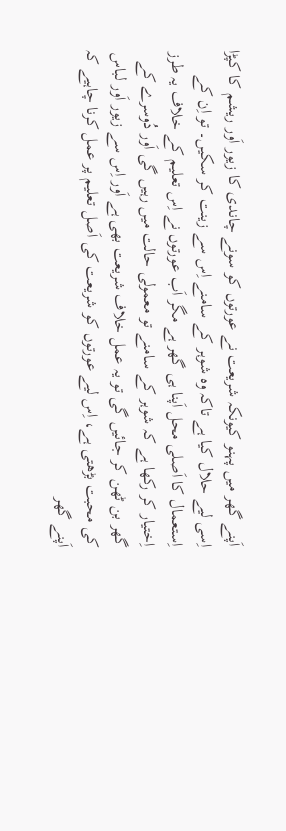اَپنے گھر میں پہنو کیونکہ شریعت نے عورتوں کو سونے چاندی کا زیور اَور ریشم کا کپڑا اِسی لیے حلال کیا ہے تاکہ وہ شوہر کے سامنے اِس سے زینت کر سکیں۔ تو اِن کے اِستعمال کا اَصلی محل اَپنا ہی گھر ہے مگر اَب عورتوں نے اِس تعلیم کے خلاف یہ طرز اِختیار کر رکھا ہے کہ شوہر کے سامنے تو معمولی حالت میں رہیں گی اَور دُوسرے کے گھر بن ٹھن کر جائیں گی تو یہ عمل خلاف شریعت بھی ہے اَور اِس سے زیور اَور لباس کی محبت بڑھتی ہے، اِس لیے عورتوں کو شریعت کی اَصل تعلیم پر عمل کرنا چاہیے کہ اَپنے گھر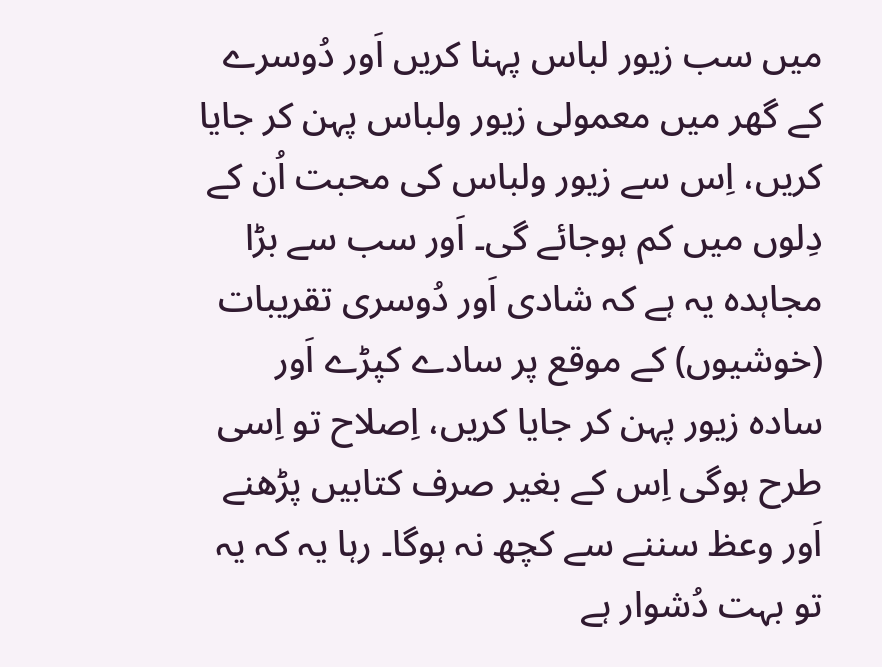میں سب زیور لباس پہنا کریں اَور دُوسرے کے گھر میں معمولی زیور ولباس پہن کر جایا کریں، اِس سے زیور ولباس کی محبت اُن کے دِلوں میں کم ہوجائے گی۔ اَور سب سے بڑا مجاہدہ یہ ہے کہ شادی اَور دُوسری تقریبات (خوشیوں) کے موقع پر سادے کپڑے اَور سادہ زیور پہن کر جایا کریں، اِصلاح تو اِسی طرح ہوگی اِس کے بغیر صرف کتابیں پڑھنے اَور وعظ سننے سے کچھ نہ ہوگا۔ رہا یہ کہ یہ تو بہت دُشوار ہے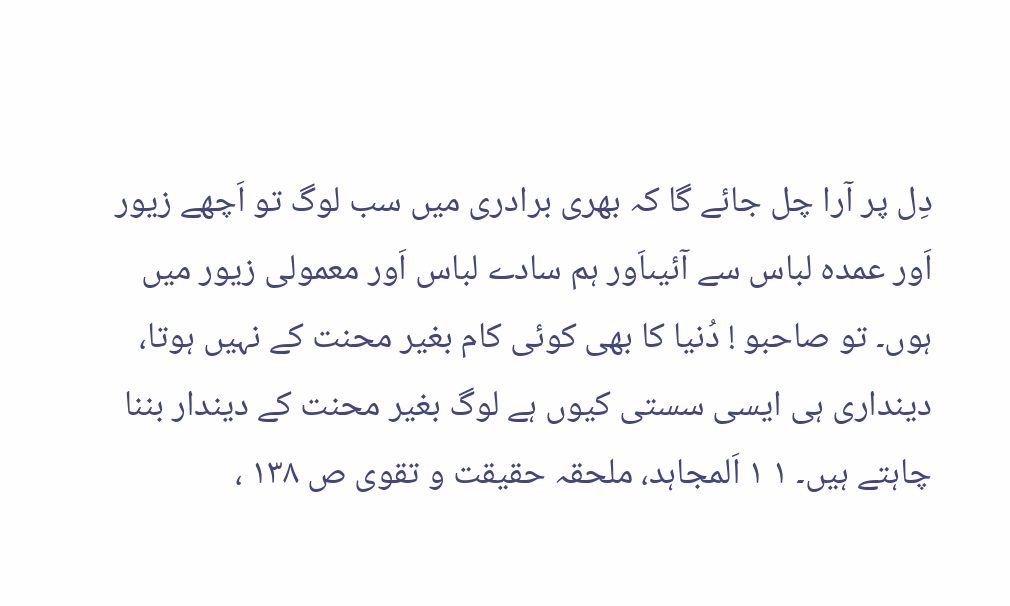دِل پر آرا چل جائے گا کہ بھری برادری میں سب لوگ تو اَچھے زیور اَور عمدہ لباس سے آئیںاَور ہم سادے لباس اَور معمولی زیور میں ہوں۔ تو صاحبو ! دُنیا کا بھی کوئی کام بغیر محنت کے نہیں ہوتا، دینداری ہی ایسی سستی کیوں ہے لوگ بغیر محنت کے دیندار بننا چاہتے ہیں۔ ١ ١ اَلمجاہد، ملحقہ حقیقت و تقوی ص ١٣٨ ،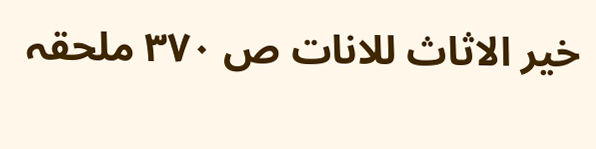خیر الاثاث للانات ص ٣٧٠ ملحقہ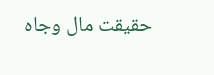حقیقت مال وجاہ